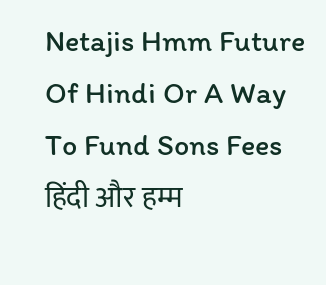Netajis Hmm Future Of Hindi Or A Way To Fund Sons Fees
हिंदी और हम्म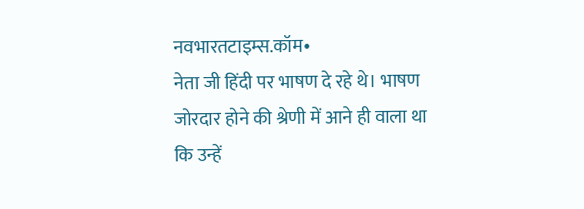नवभारतटाइम्स.कॉम•
नेता जी हिंदी पर भाषण दे रहे थे। भाषण जोरदार होने की श्रेणी में आने ही वाला था कि उन्हें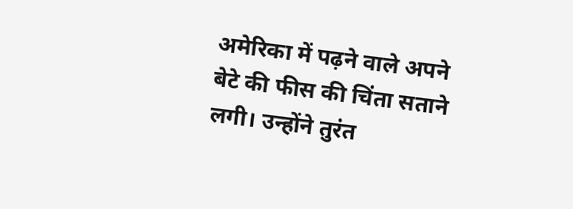अमेरिका में पढ़ने वाले अपने बेटे की फीस की चिंता सताने लगी। उन्होंने तुरंत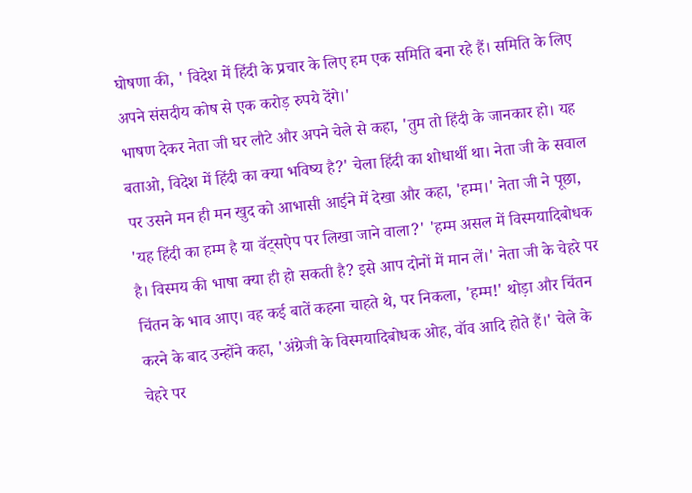घोषणा की, ' विदेश में हिंदी के प्रचार के लिए हम एक समिति बना रहे हैं। समिति के लिए अपने संसदीय कोष से एक करोड़ रुपये देंगे।'
भाषण देकर नेता जी घर लौटे और अपने चेले से कहा, 'तुम तो हिंदी के जानकार हो। यह बताओ, विदेश में हिंदी का क्या भविष्य है?' चेला हिंदी का शोधार्थी था। नेता जी के सवाल पर उसने मन ही मन खुद को आभासी आईने में देखा और कहा, 'हम्म।' नेता जी ने पूछा, 'यह हिंदी का हम्म है या वॅट्सऐप पर लिखा जाने वाला?' 'हम्म असल में विस्मयादिबोधक है। विस्मय की भाषा क्या ही हो सकती है? इसे आप दोनों में मान लें।' नेता जी के चेहरे पर चिंतन के भाव आए। वह कई बातें कहना चाहते थे, पर निकला, 'हम्म!' थोड़ा और चिंतन करने के बाद उन्होंने कहा, 'अंग्रेजी के विस्मयादिबोधक ओह, वॉव आदि होते हैं।' चेले के चेहरे पर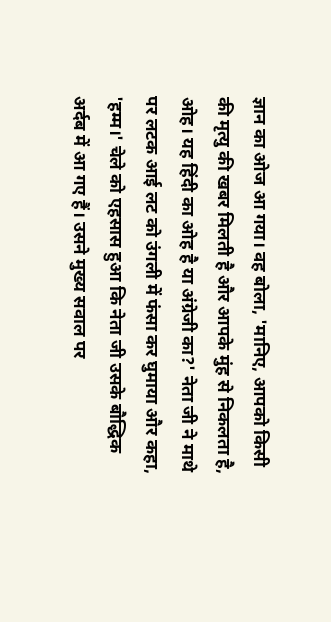ज्ञान का ओज आ गया। वह बोला, 'मानिए, आपको किसी की मृत्यु की खबर मिलती है और आपके मुंह से निकलता है, ओह। यह हिंदी का ओह है या अंग्रेजी का?' नेता जी ने माथे पर लटक आई लट को उंगली में फंसा कर घुमाया और कहा, 'हम्म।' चेले को एहसास हुआ कि नेता जी उसके बौद्धिक अर्दब में आ गए हैं। उसने मुख्य सवाल पर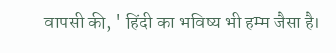वापसी की, ' हिंदी का भविष्य भी हम्म जैसा है।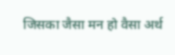जिसका जैसा मन हो वैसा अर्थ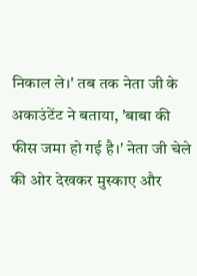निकाल ले।' तब तक नेता जी के अकाउंटेंट ने बताया, 'बाबा की फीस जमा हो गई है।' नेता जी चेले की ओर देखकर मुस्काए और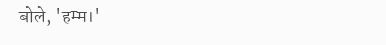बोले, 'हम्म।'